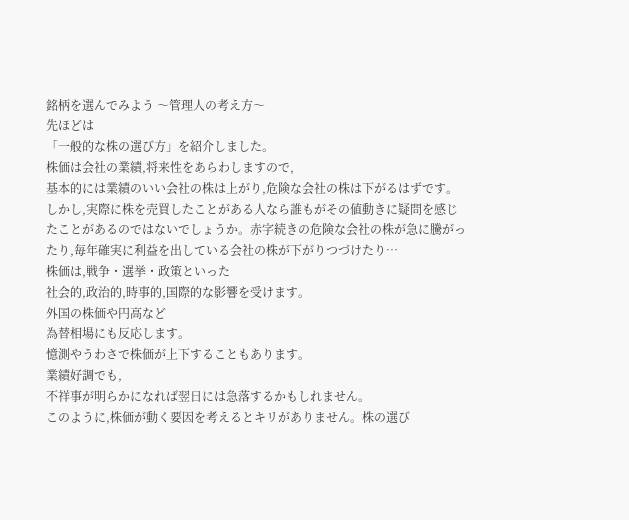銘柄を選んでみよう 〜管理人の考え方〜
先ほどは
「一般的な株の選び方」を紹介しました。
株価は会社の業績,将来性をあらわしますので,
基本的には業績のいい会社の株は上がり,危険な会社の株は下がるはずです。
しかし,実際に株を売買したことがある人なら誰もがその値動きに疑問を感じたことがあるのではないでしょうか。赤字続きの危険な会社の株が急に騰がったり,毎年確実に利益を出している会社の株が下がりつづけたり…
株価は,戦争・選挙・政策といった
社会的,政治的,時事的,国際的な影響を受けます。
外国の株価や円高など
為替相場にも反応します。
憶測やうわさで株価が上下することもあります。
業績好調でも,
不祥事が明らかになれば翌日には急落するかもしれません。
このように,株価が動く要因を考えるとキリがありません。株の選び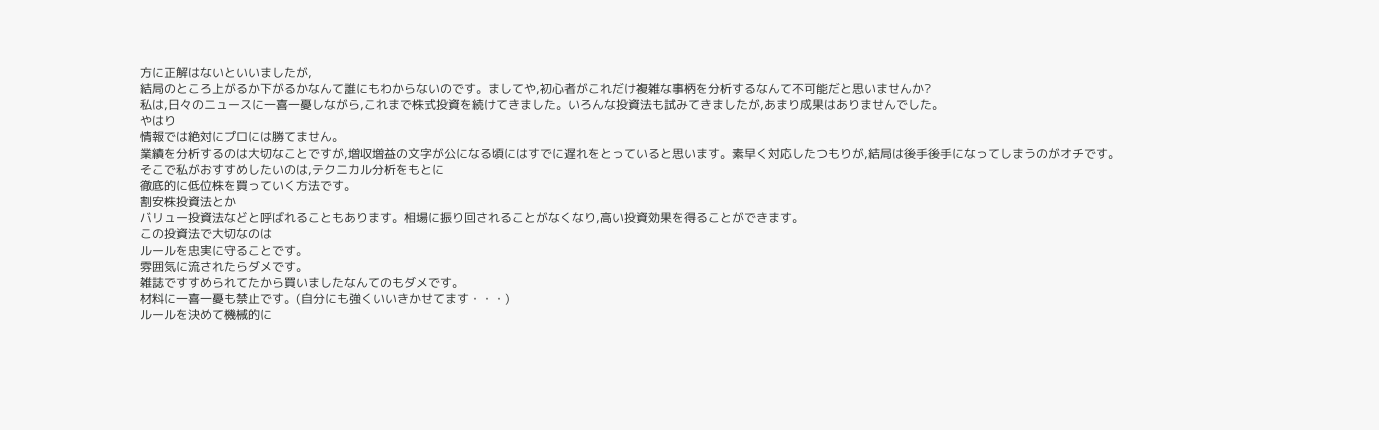方に正解はないといいましたが,
結局のところ上がるか下がるかなんて誰にもわからないのです。ましてや,初心者がこれだけ複雑な事柄を分析するなんて不可能だと思いませんか?
私は,日々のニュースに一喜一憂しながら,これまで株式投資を続けてきました。いろんな投資法も試みてきましたが,あまり成果はありませんでした。
やはり
情報では絶対にプロには勝てません。
業績を分析するのは大切なことですが,増収増益の文字が公になる頃にはすでに遅れをとっていると思います。素早く対応したつもりが,結局は後手後手になってしまうのがオチです。
そこで私がおすすめしたいのは,テクニカル分析をもとに
徹底的に低位株を買っていく方法です。
割安株投資法とか
バリュー投資法などと呼ばれることもあります。相場に振り回されることがなくなり,高い投資効果を得ることができます。
この投資法で大切なのは
ルールを忠実に守ることです。
雰囲気に流されたらダメです。
雑誌ですすめられてたから買いましたなんてのもダメです。
材料に一喜一憂も禁止です。(自分にも強くいいきかせてます・・・)
ルールを決めて機械的に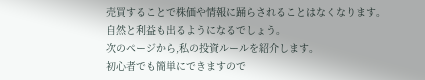売買することで株価や情報に踊らされることはなくなります。
自然と利益も出るようになるでしょう。
次のページから,私の投資ルールを紹介します。
初心者でも簡単にできますので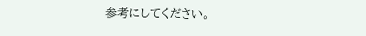参考にしてください。